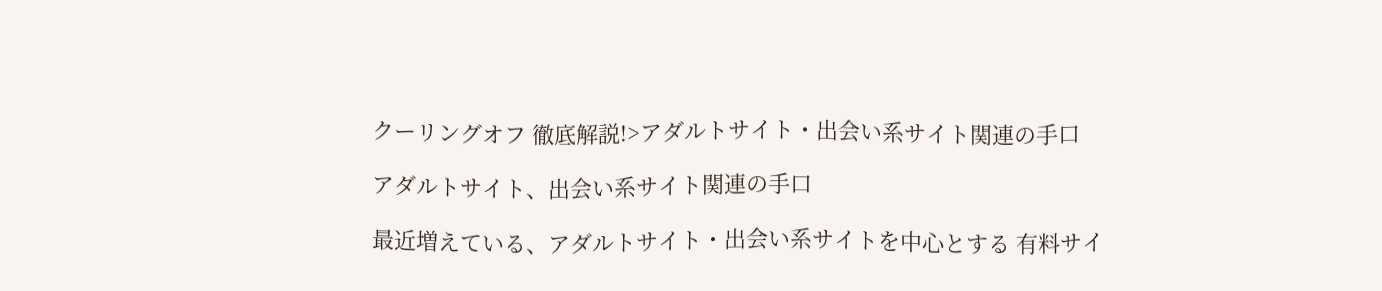クーリングオフ 徹底解説!>アダルトサイト・出会い系サイト関連の手口

アダルトサイト、出会い系サイト関連の手口

最近増えている、アダルトサイト・出会い系サイトを中心とする 有料サイ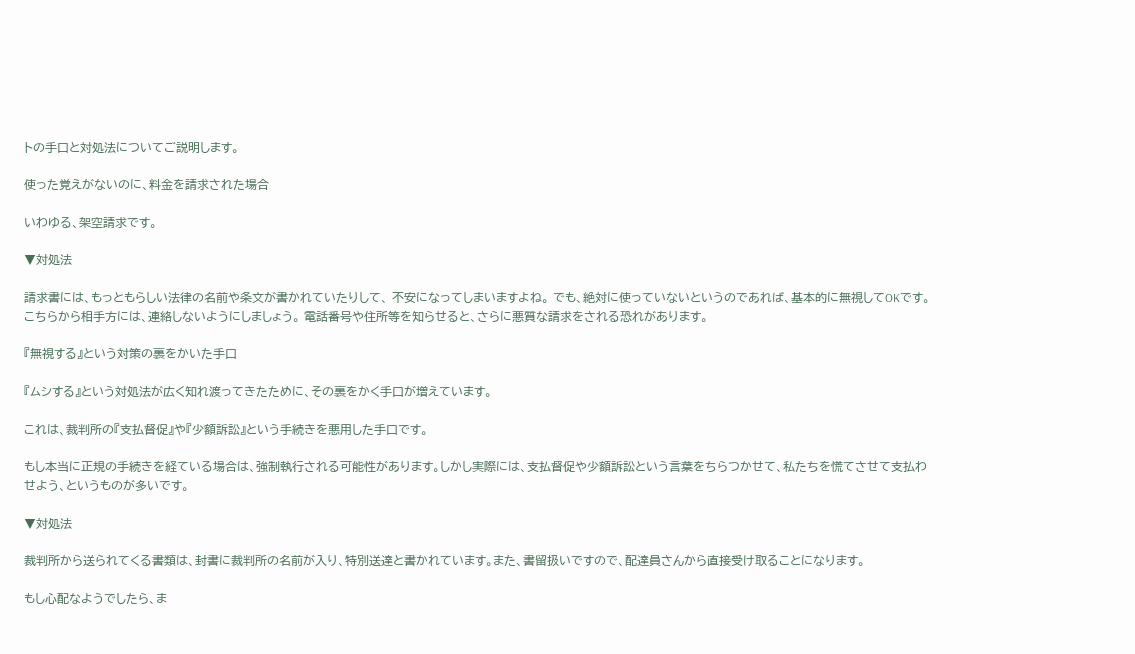トの手口と対処法についてご説明します。

使った覚えがないのに、料金を請求された場合

いわゆる、架空請求です。

▼対処法

請求書には、もっともらしい法律の名前や条文が書かれていたりして、 不安になってしまいますよね。 でも、絶対に使っていないというのであれば、基本的に無視してOKです。 こちらから相手方には、連絡しないようにしましょう。 電話番号や住所等を知らせると、さらに悪質な請求をされる恐れがあります。

『無視する』という対策の裏をかいた手口

『ムシする』という対処法が広く知れ渡ってきたために、その裏をかく手口が増えています。

これは、裁判所の『支払督促』や『少額訴訟』という手続きを悪用した手口です。

もし本当に正規の手続きを経ている場合は、強制執行される可能性があります。しかし実際には、支払督促や少額訴訟という言葉をちらつかせて、私たちを慌てさせて支払わせよう、というものが多いです。

▼対処法

裁判所から送られてくる書類は、封書に裁判所の名前が入り、特別送達と書かれています。また、書留扱いですので、配達員さんから直接受け取ることになります。

もし心配なようでしたら、ま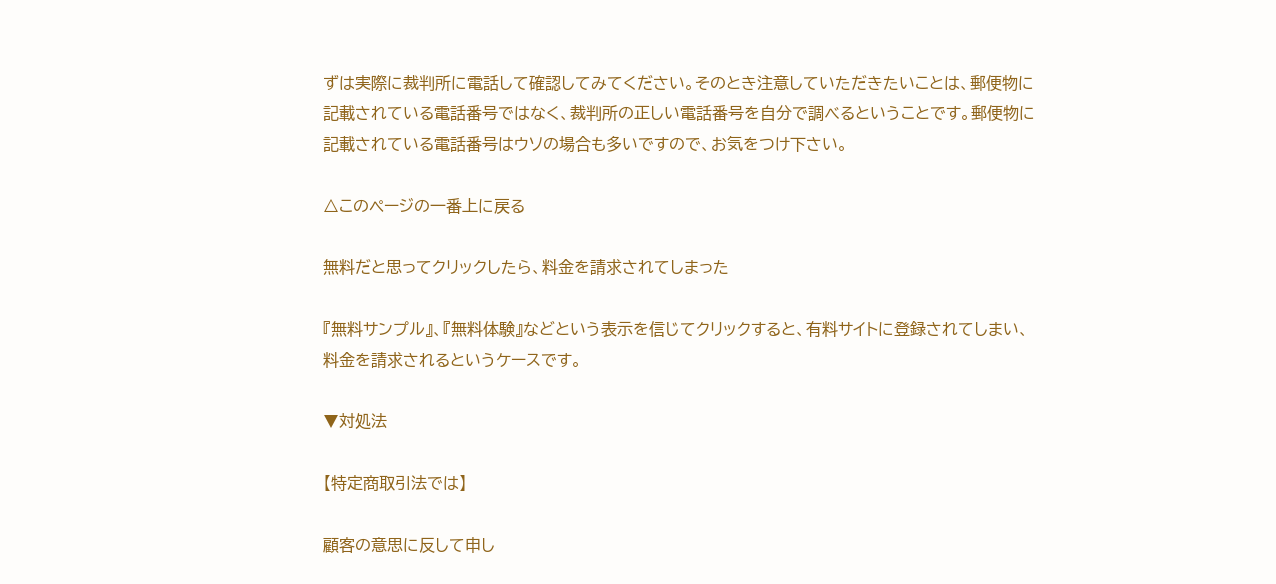ずは実際に裁判所に電話して確認してみてください。そのとき注意していただきたいことは、郵便物に記載されている電話番号ではなく、裁判所の正しい電話番号を自分で調べるということです。郵便物に記載されている電話番号はウソの場合も多いですので、お気をつけ下さい。

△このページの一番上に戻る

無料だと思ってクリックしたら、料金を請求されてしまった

『無料サンプル』、『無料体験』などという表示を信じてクリックすると、有料サイトに登録されてしまい、料金を請求されるというケースです。

▼対処法

【特定商取引法では】

顧客の意思に反して申し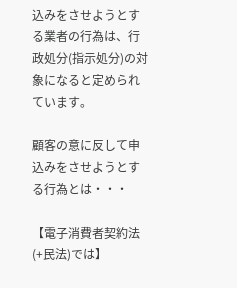込みをさせようとする業者の行為は、行政処分(指示処分)の対象になると定められています。

顧客の意に反して申込みをさせようとする行為とは・・・

【電子消費者契約法(+民法)では】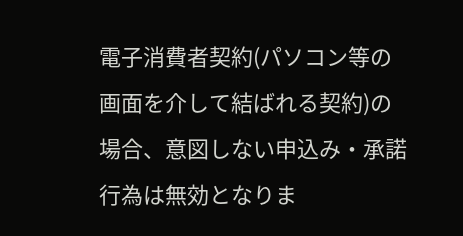電子消費者契約(パソコン等の画面を介して結ばれる契約)の場合、意図しない申込み・承諾行為は無効となりま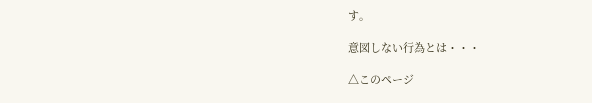す。

意図しない行為とは・・・

△このページ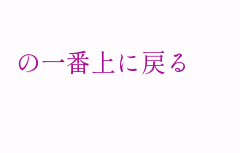の一番上に戻る